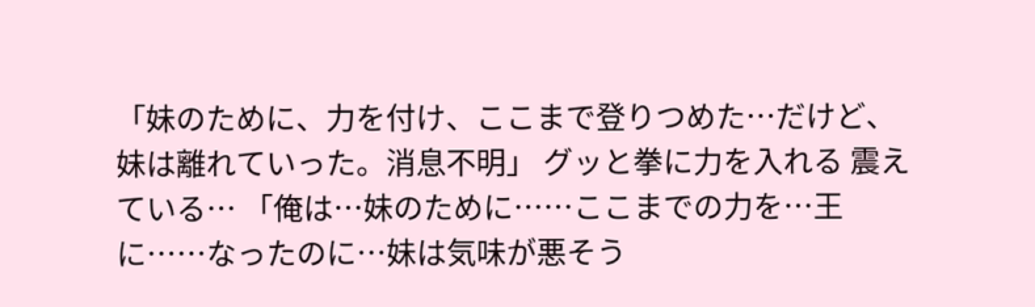「妹のために、力を付け、ここまで登りつめた…だけど、妹は離れていった。消息不明」 グッと拳に力を入れる 震えている… 「俺は…妹のために……ここまでの力を…王に……なったのに…妹は気味が悪そう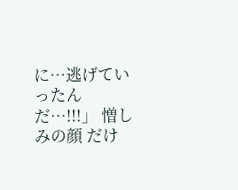に…逃げていったんだ…!!!」 憎しみの顔 だけ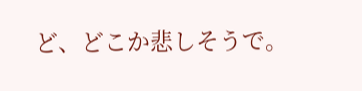ど、どこか悲しそうで。